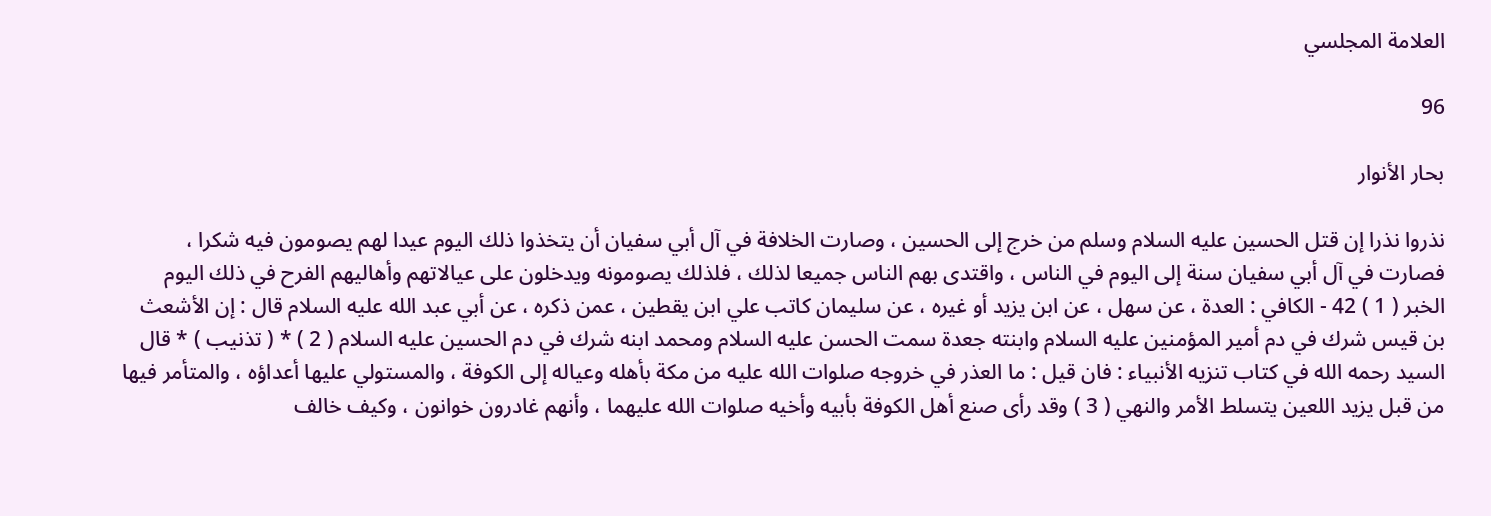العلامة المجلسي

96

بحار الأنوار

نذروا نذرا إن قتل الحسين عليه السلام وسلم من خرج إلى الحسين ، وصارت الخلافة في آل أبي سفيان أن يتخذوا ذلك اليوم عيدا لهم يصومون فيه شكرا ، فصارت في آل أبي سفيان سنة إلى اليوم في الناس ، واقتدى بهم الناس جميعا لذلك ، فلذلك يصومونه ويدخلون على عيالاتهم وأهاليهم الفرح في ذلك اليوم الخبر ( 1 ) 42 - الكافي : العدة ، عن سهل ، عن ابن يزيد أو غيره ، عن سليمان كاتب علي ابن يقطين ، عمن ذكره ، عن أبي عبد الله عليه السلام قال : إن الأشعث بن قيس شرك في دم أمير المؤمنين عليه السلام وابنته جعدة سمت الحسن عليه السلام ومحمد ابنه شرك في دم الحسين عليه السلام ( 2 ) * ( تذنيب ) * قال السيد رحمه الله في كتاب تنزيه الأنبياء : فان قيل : ما العذر في خروجه صلوات الله عليه من مكة بأهله وعياله إلى الكوفة ، والمستولي عليها أعداؤه ، والمتأمر فيها من قبل يزيد اللعين يتسلط الأمر والنهي ( 3 ) وقد رأى صنع أهل الكوفة بأبيه وأخيه صلوات الله عليهما ، وأنهم غادرون خوانون ، وكيف خالف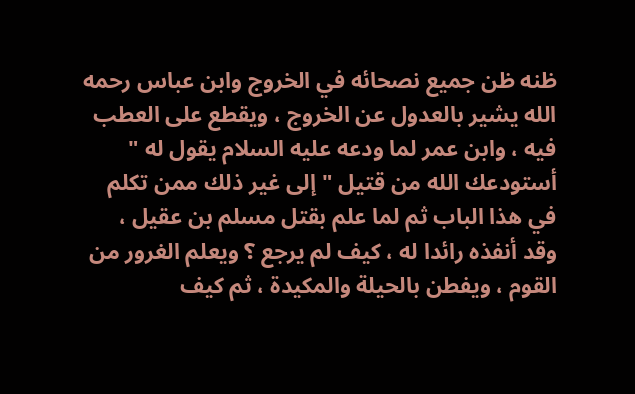ظنه ظن جميع نصحائه في الخروج وابن عباس رحمه الله يشير بالعدول عن الخروج ، ويقطع على العطب فيه ، وابن عمر لما ودعه عليه السلام يقول له " أستودعك الله من قتيل " إلى غير ذلك ممن تكلم في هذا الباب ثم لما علم بقتل مسلم بن عقيل ، وقد أنفذه رائدا له ، كيف لم يرجع ؟ ويعلم الغرور من القوم ، ويفطن بالحيلة والمكيدة ، ثم كيف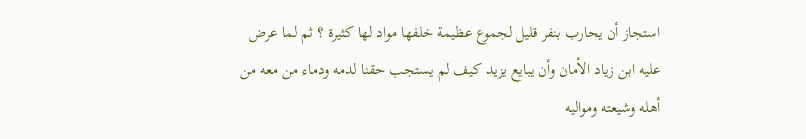استجاز أن يحارب بنفر قليل لجموع عظيمة خلفها مواد لها كثيرة ؟ ثم لما عرض عليه ابن زياد الأمان وأن يبايع يزيد كيف لم يستجب حقنا لدمه ودماء من معه من أهله وشيعته ومواليه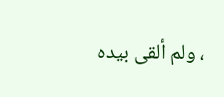، ولم ألقى بيده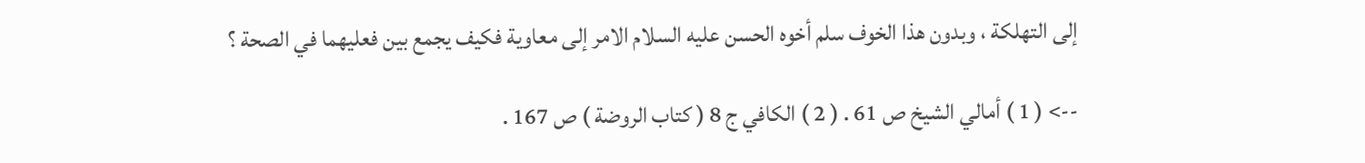إلى التهلكة ، وبدون هذا الخوف سلم أخوه الحسن عليه السلام الامر إلى معاوية فكيف يجمع بين فعليهما في الصحة ؟

--> ( 1 ) أمالي الشيخ ص 61 . ( 2 ) الكافي ج 8 ( كتاب الروضة ) ص 167 .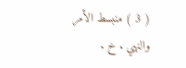( 3 ) منبسط الأمر والنهي . خ .